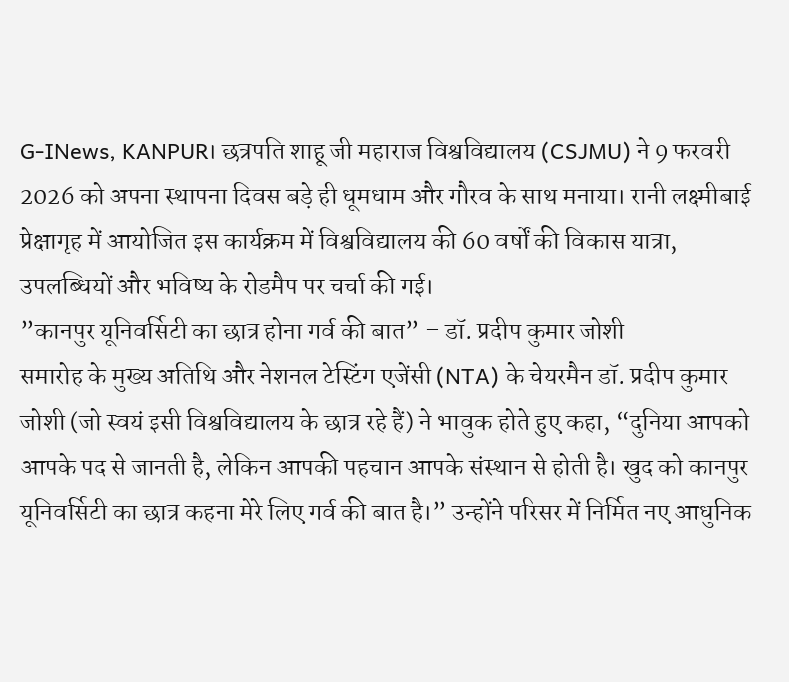G-INews, KANPUR। छत्रपति शाहू जी महाराज विश्वविद्यालय (CSJMU) ने 9 फरवरी 2026 को अपना स्थापना दिवस बड़े ही धूमधाम और गौरव के साथ मनाया। रानी लक्ष्मीबाई प्रेक्षागृह में आयोजित इस कार्यक्रम में विश्वविद्यालय की 60 वर्षों की विकास यात्रा, उपलब्धियों और भविष्य के रोडमैप पर चर्चा की गई।
”कानपुर यूनिवर्सिटी का छात्र होना गर्व की बात” – डॉ. प्रदीप कुमार जोशी
समारोह के मुख्य अतिथि और नेशनल टेस्टिंग एजेंसी (NTA) के चेयरमैन डॉ. प्रदीप कुमार जोशी (जो स्वयं इसी विश्वविद्यालय के छात्र रहे हैं) ने भावुक होते हुए कहा, “दुनिया आपको आपके पद से जानती है, लेकिन आपकी पहचान आपके संस्थान से होती है। खुद को कानपुर यूनिवर्सिटी का छात्र कहना मेरे लिए गर्व की बात है।” उन्होंने परिसर में निर्मित नए आधुनिक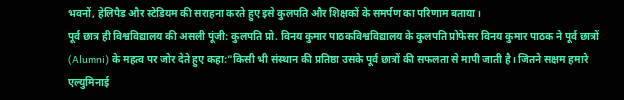भवनों, हेलिपैड और स्टेडियम की सराहना करते हुए इसे कुलपति और शिक्षकों के समर्पण का परिणाम बताया।
पूर्व छात्र ही विश्वविद्यालय की असली पूंजी: कुलपति प्रो. विनय कुमार पाठकविश्वविद्यालय के कुलपति प्रोफेसर विनय कुमार पाठक ने पूर्व छात्रों (Alumni) के महत्व पर जोर देते हुए कहा:”किसी भी संस्थान की प्रतिष्ठा उसके पूर्व छात्रों की सफलता से मापी जाती है। जितने सक्षम हमारे एल्युमिनाई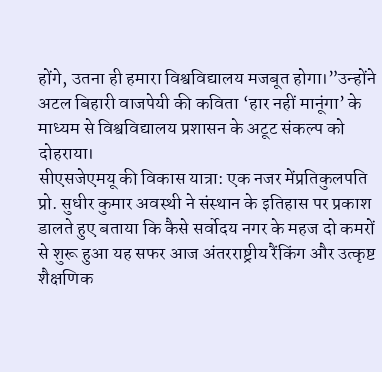होंगे, उतना ही हमारा विश्वविद्यालय मजबूत होगा।”उन्होंने अटल बिहारी वाजपेयी की कविता ‘हार नहीं मानूंगा’ के माध्यम से विश्वविद्यालय प्रशासन के अटूट संकल्प को दोहराया।
सीएसजेएमयू की विकास यात्रा: एक नजर मेंप्रतिकुलपति प्रो. सुधीर कुमार अवस्थी ने संस्थान के इतिहास पर प्रकाश डालते हुए बताया कि कैसे सर्वोदय नगर के महज दो कमरों से शुरू हुआ यह सफर आज अंतरराष्ट्रीय रैंकिंग और उत्कृष्ट शैक्षणिक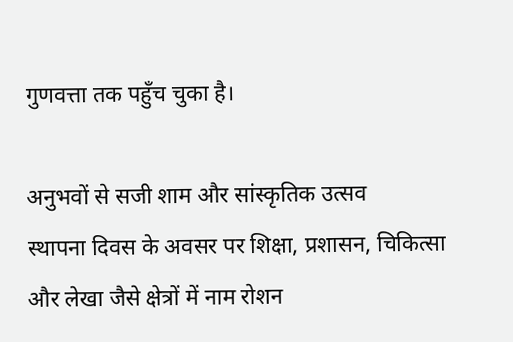गुणवत्ता तक पहुँच चुका है।

अनुभवों से सजी शाम और सांस्कृतिक उत्सव
स्थापना दिवस के अवसर पर शिक्षा, प्रशासन, चिकित्सा और लेखा जैसे क्षेत्रों में नाम रोशन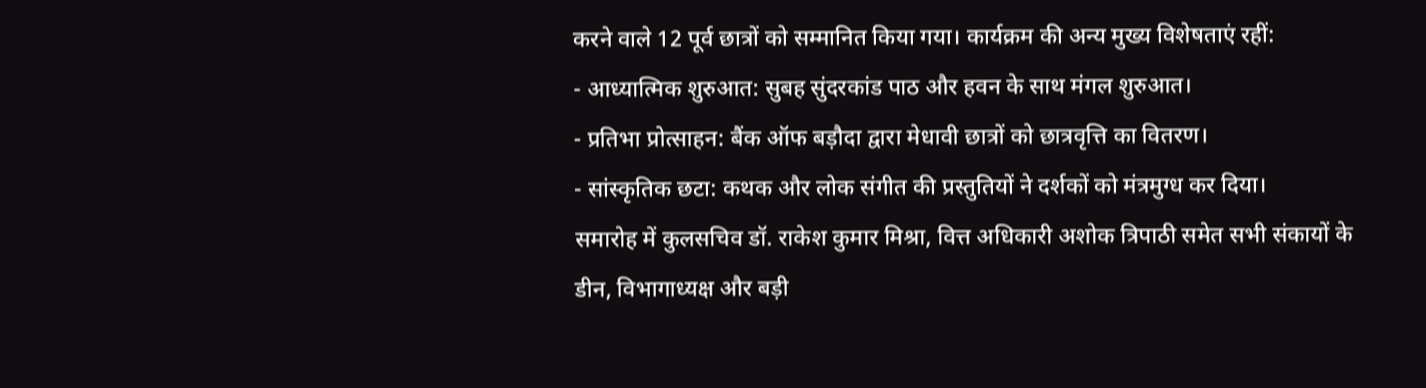करने वाले 12 पूर्व छात्रों को सम्मानित किया गया। कार्यक्रम की अन्य मुख्य विशेषताएं रहीं:
- आध्यात्मिक शुरुआत: सुबह सुंदरकांड पाठ और हवन के साथ मंगल शुरुआत।
- प्रतिभा प्रोत्साहन: बैंक ऑफ बड़ौदा द्वारा मेधावी छात्रों को छात्रवृत्ति का वितरण।
- सांस्कृतिक छटा: कथक और लोक संगीत की प्रस्तुतियों ने दर्शकों को मंत्रमुग्ध कर दिया।
समारोह में कुलसचिव डॉ. राकेश कुमार मिश्रा, वित्त अधिकारी अशोक त्रिपाठी समेत सभी संकायों के डीन, विभागाध्यक्ष और बड़ी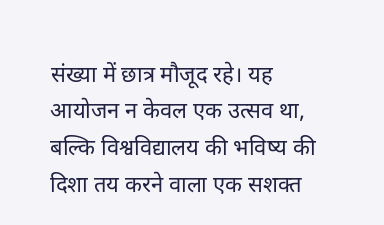संख्या में छात्र मौजूद रहे। यह आयोजन न केवल एक उत्सव था, बल्कि विश्वविद्यालय की भविष्य की दिशा तय करने वाला एक सशक्त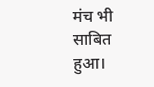मंच भी साबित हुआ।